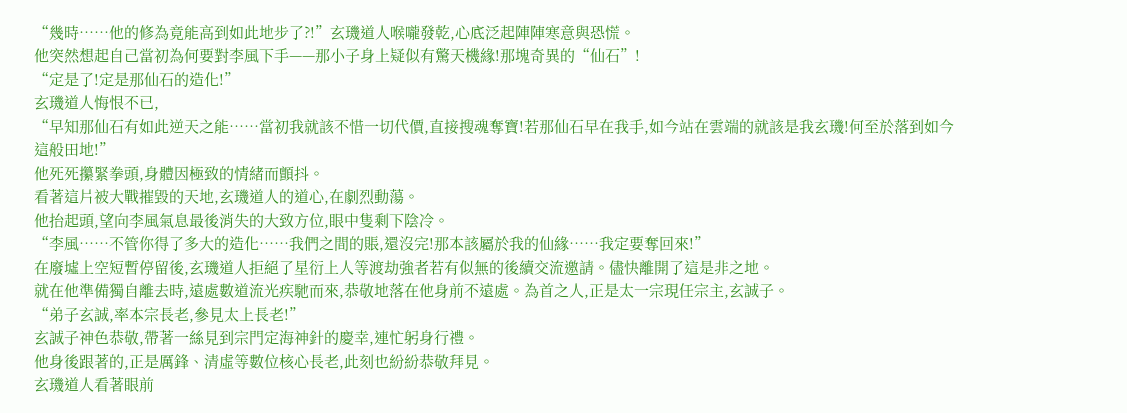“幾時……他的修為竟能高到如此地步了?!”玄璣道人喉嚨發乾,心底泛起陣陣寒意與恐慌。
他突然想起自己當初為何要對李風下手——那小子身上疑似有驚天機緣!那塊奇異的“仙石”!
“定是了!定是那仙石的造化!”
玄璣道人悔恨不已,
“早知那仙石有如此逆天之能……當初我就該不惜一切代價,直接搜魂奪寶!若那仙石早在我手,如今站在雲端的就該是我玄璣!何至於落到如今這般田地!”
他死死攥緊拳頭,身體因極致的情緒而顫抖。
看著這片被大戰摧毀的天地,玄璣道人的道心,在劇烈動蕩。
他抬起頭,望向李風氣息最後消失的大致方位,眼中隻剩下陰冷。
“李風……不管你得了多大的造化……我們之間的賬,還沒完!那本該屬於我的仙緣……我定要奪回來!”
在廢墟上空短暫停留後,玄璣道人拒絕了星衍上人等渡劫強者若有似無的後續交流邀請。儘快離開了這是非之地。
就在他準備獨自離去時,遠處數道流光疾馳而來,恭敬地落在他身前不遠處。為首之人,正是太一宗現任宗主,玄誠子。
“弟子玄誠,率本宗長老,參見太上長老!”
玄誠子神色恭敬,帶著一絲見到宗門定海神針的慶幸,連忙躬身行禮。
他身後跟著的,正是厲鋒、清虛等數位核心長老,此刻也紛紛恭敬拜見。
玄璣道人看著眼前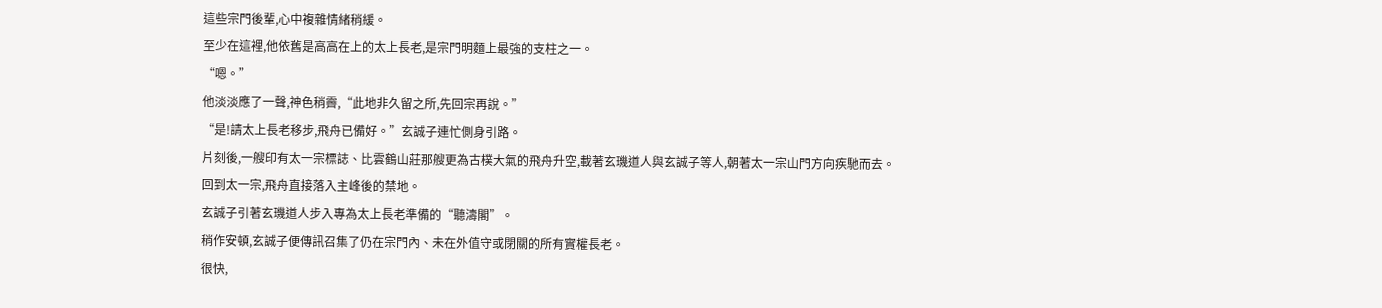這些宗門後輩,心中複雜情緒稍緩。
至少在這裡,他依舊是高高在上的太上長老,是宗門明麵上最強的支柱之一。
“嗯。”
他淡淡應了一聲,神色稍霽,“此地非久留之所,先回宗再說。”
“是!請太上長老移步,飛舟已備好。”玄誠子連忙側身引路。
片刻後,一艘印有太一宗標誌、比雲鶴山莊那艘更為古樸大氣的飛舟升空,載著玄璣道人與玄誠子等人,朝著太一宗山門方向疾馳而去。
回到太一宗,飛舟直接落入主峰後的禁地。
玄誠子引著玄璣道人步入專為太上長老準備的“聽濤閣”。
稍作安頓,玄誠子便傳訊召集了仍在宗門內、未在外值守或閉關的所有實權長老。
很快,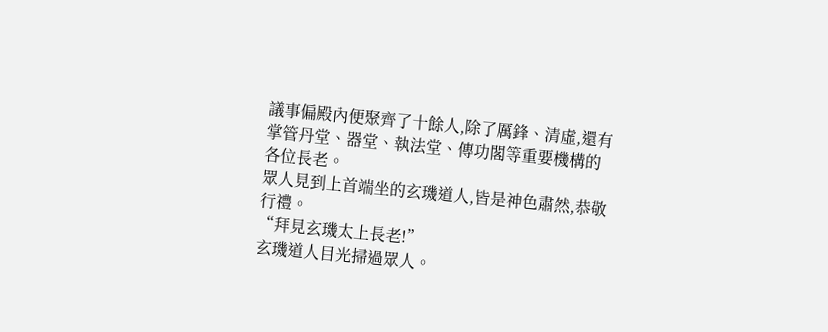議事偏殿內便聚齊了十餘人,除了厲鋒、清虛,還有掌管丹堂、器堂、執法堂、傳功閣等重要機構的各位長老。
眾人見到上首端坐的玄璣道人,皆是神色肅然,恭敬行禮。
“拜見玄璣太上長老!”
玄璣道人目光掃過眾人。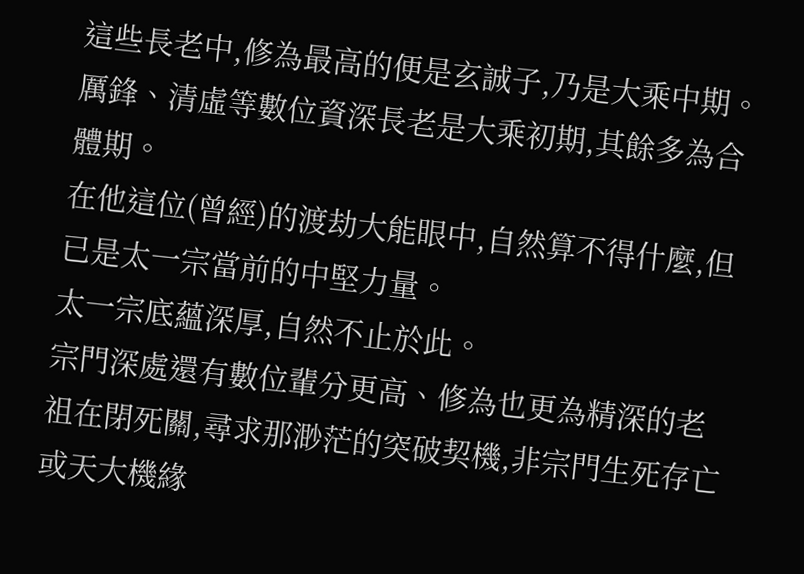這些長老中,修為最高的便是玄誠子,乃是大乘中期。
厲鋒、清虛等數位資深長老是大乘初期,其餘多為合體期。
在他這位(曾經)的渡劫大能眼中,自然算不得什麼,但已是太一宗當前的中堅力量。
太一宗底蘊深厚,自然不止於此。
宗門深處還有數位輩分更高、修為也更為精深的老祖在閉死關,尋求那渺茫的突破契機,非宗門生死存亡或天大機緣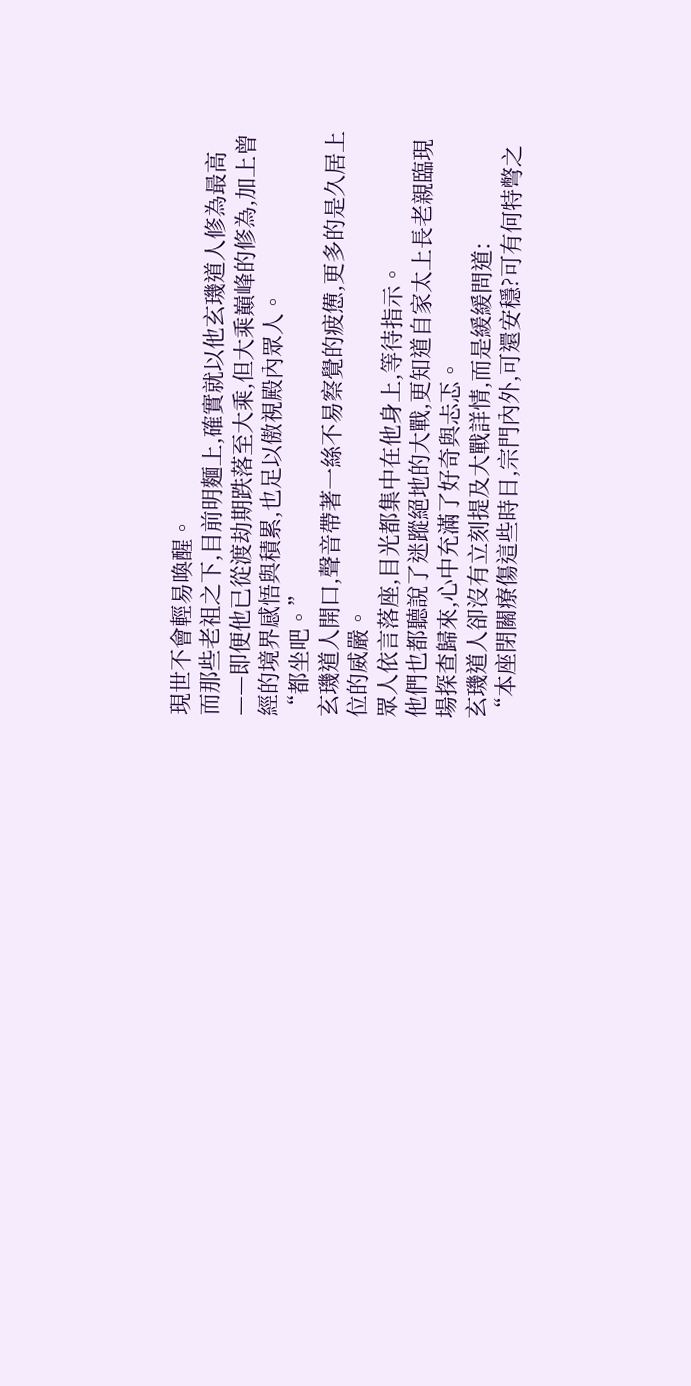現世不會輕易喚醒。
而那些老祖之下,目前明麵上,確實就以他玄璣道人修為最高——即便他已從渡劫期跌落至大乘,但大乘巔峰的修為,加上曾經的境界感悟與積累,也足以傲視殿內眾人。
“都坐吧。”
玄璣道人開口,聲音帶著一絲不易察覺的疲憊,更多的是久居上位的威嚴。
眾人依言落座,目光都集中在他身上,等待指示。
他們也都聽說了迷蹤絕地的大戰,更知道自家太上長老親臨現場探查歸來,心中充滿了好奇與忐忑。
玄璣道人卻沒有立刻提及大戰詳情,而是緩緩問道:
“本座閉關療傷這些時日,宗門內外,可還安穩?可有何特彆之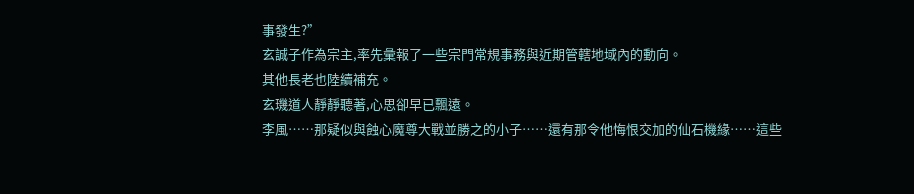事發生?”
玄誠子作為宗主,率先彙報了一些宗門常規事務與近期管轄地域內的動向。
其他長老也陸續補充。
玄璣道人靜靜聽著,心思卻早已飄遠。
李風……那疑似與蝕心魔尊大戰並勝之的小子……還有那令他悔恨交加的仙石機緣……這些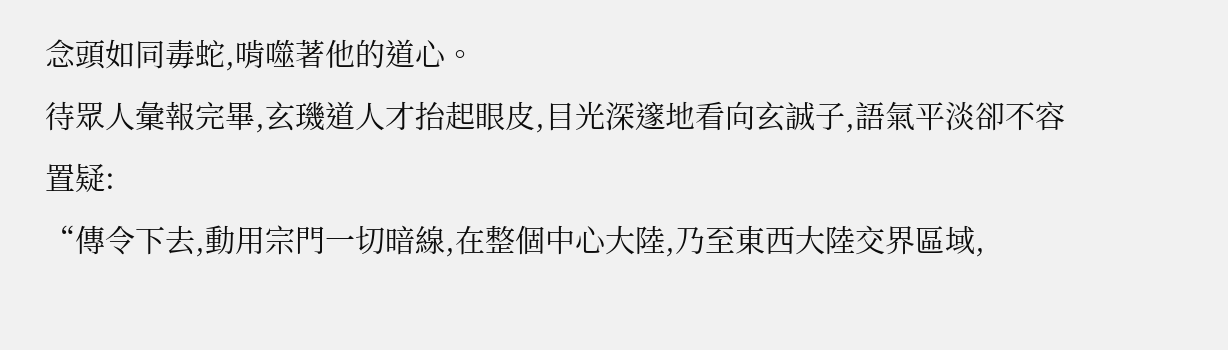念頭如同毒蛇,啃噬著他的道心。
待眾人彙報完畢,玄璣道人才抬起眼皮,目光深邃地看向玄誠子,語氣平淡卻不容置疑:
“傳令下去,動用宗門一切暗線,在整個中心大陸,乃至東西大陸交界區域,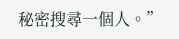秘密搜尋一個人。”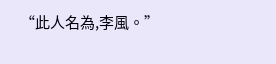“此人名為,李風。”